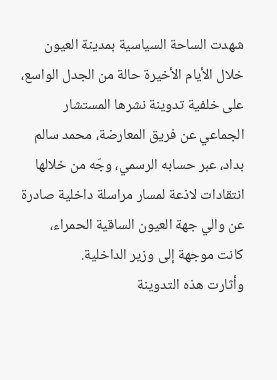شهدت الساحة السياسية بمدينة العيون خلال الأيام الأخيرة حالة من الجدل الواسع، على خلفية تدوينة نشرها المستشار الجماعي عن فريق المعارضة، محمد سالم بداد، عبر حسابه الرسمي، وجّه من خلالها انتقادات لاذعة لمسار مراسلة داخلية صادرة عن والي جهة العيون الساقية الحمراء، كانت موجهة إلى وزير الداخلية.
وأثارت هذه التدوينة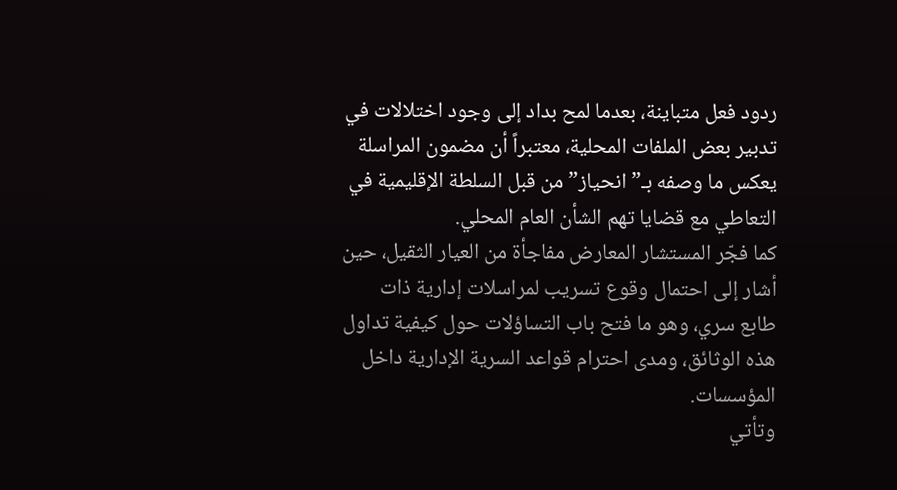ردود فعل متباينة، بعدما لمح بداد إلى وجود اختلالات في تدبير بعض الملفات المحلية، معتبراً أن مضمون المراسلة يعكس ما وصفه بـ”انحياز” من قبل السلطة الإقليمية في التعاطي مع قضايا تهم الشأن العام المحلي.
كما فجّر المستشار المعارض مفاجأة من العيار الثقيل، حين أشار إلى احتمال وقوع تسريب لمراسلات إدارية ذات طابع سري، وهو ما فتح باب التساؤلات حول كيفية تداول هذه الوثائق، ومدى احترام قواعد السرية الإدارية داخل المؤسسات.
وتأتي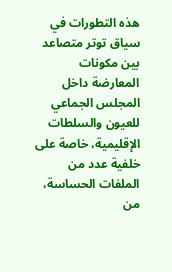هذه التطورات في سياق توتر متصاعد بين مكونات المعارضة داخل المجلس الجماعي للعيون والسلطات الإقليمية، خاصة على خلفية عدد من الملفات الحساسة، من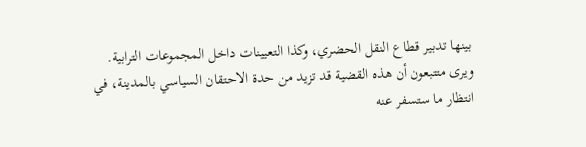بينها تدبير قطاع النقل الحضري، وكذا التعيينات داخل المجموعات الترابية.
ويرى متتبعون أن هذه القضية قد تزيد من حدة الاحتقان السياسي بالمدينة، في انتظار ما ستسفر عنه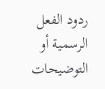ردود الفعل الرسمية أو التوضيحات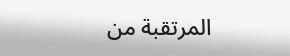المرتقبة من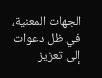الجهات المعنية، في ظل دعوات إلى تعزيز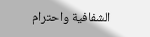الشفافية واحترام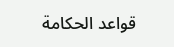قواعد الحكامة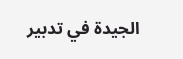الجيدة في تدبير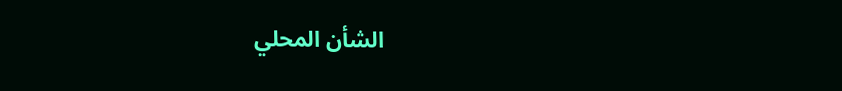الشأن المحلي